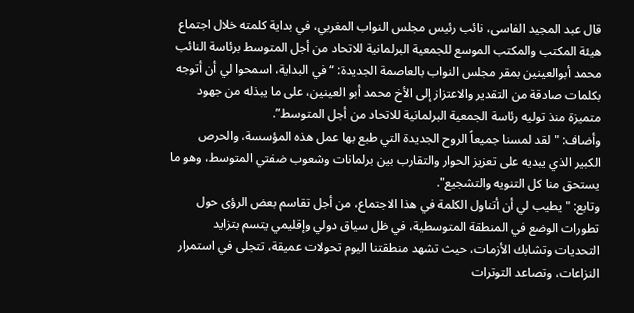قال عبد المجيد الفاسى، نائب رئيس مجلس النواب المغربي، في بداية كلمته خلال اجتماع هيئة المكتب والمكتب الموسع للجمعية البرلمانية للاتحاد من أجل المتوسط برئاسة النائب محمد أبوالعينين بمقر مجلس النواب بالعاصمة الجديدة: “في البداية، اسمحوا لي أن أتوجه بكلمات صادقة من التقدير والاعتزاز إلى الأخ محمد أبو العينين، على ما يبذله من جهود متميزة منذ توليه رئاسة الجمعية البرلمانية للاتحاد من أجل المتوسط”.
وأضاف: "لقد لمسنا جميعاً الروح الجديدة التي طبع بها عمل هذه المؤسسة، والحرص الكبير الذي يبديه على تعزيز الحوار والتقارب بين برلمانات وشعوب ضفتي المتوسط، وهو ما يستحق منا كل التنويه والتشجيع".
وتابع: "يطيب لي أن أتناول الكلمة في هذا الاجتماع، من أجل تقاسم بعض الرؤى حول تطورات الوضع في المنطقة المتوسطية، في ظل سياق دولي وإقليمي يتسم بتزايد التحديات وتشابك الأزمات، حيث تشهد منطقتنا اليوم تحولات عميقة، تتجلى في استمرار النزاعات، وتصاعد التوترات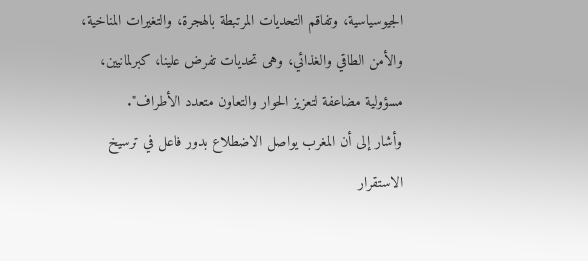الجيوسياسية، وتفاقم التحديات المرتبطة بالهجرة، والتغيرات المناخية، والأمن الطاقي والغذائي، وهى تحديات تفرض علينا، كبرلمانيين، مسؤولية مضاعفة لتعزيز الحوار والتعاون متعدد الأطراف".
وأشار إلى أن المغرب يواصل الاضطلاع بدور فاعل في ترسيخ الاستقرار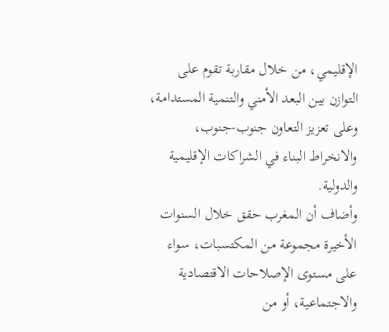الإقليمي، من خلال مقاربة تقوم على التوازن بين البعد الأمني والتنمية المستدامة، وعلى تعزيز التعاون جنوب-جنوب، والانخراط البناء في الشراكات الإقليمية والدولية.
وأضاف أن المغرب حقق خلال السنوات الأخيرة مجموعة من المكتسبات، سواء على مستوى الإصلاحات الاقتصادية والاجتماعية، أو من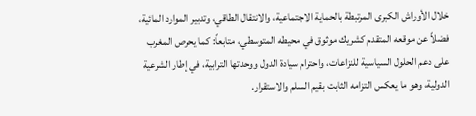خلال الأوراش الكبرى المرتبطة بالحماية الاجتماعية، والانتقال الطاقي، وتدبير الموارد المائية، فضلاً عن موقعه المتقدم كشريك موثوق في محيطه المتوسطي، متابعاً: كما يحرص المغرب على دعم الحلول السياسية للنزاعات، واحترام سيادة الدول ووحدتها الترابية، في إطار الشرعية الدولية، وهو ما يعكس التزامه الثابت بقيم السلم والاستقرار.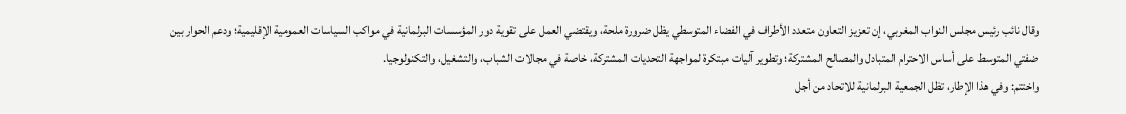وقال نائب رئيس مجلس النواب المغربي، إن تعزيز التعاون متعدد الأطراف في الفضاء المتوسطي يظل ضرورة ملحة، ويقتضي العمل على تقوية دور المؤسسات البرلمانية في مواكب السياسات العمومية الإقليمية؛ ودعم الحوار بين ضفتي المتوسط على أساس الاحترام المتبادل والمصالح المشتركة؛ وتطوير آليات مبتكرة لمواجهة التحديات المشتركة، خاصة في مجالات الشباب، والتشغيل، والتكنولوجيا.
واختتم: وفي هذا الإطار، تظل الجمعية البرلمانية للاتحاد من أجل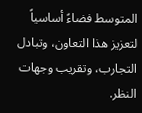المتوسط فضاءً أساسياً لتعزيز هذا التعاون، وتبادل التجارب، وتقريب وجهات النظر.